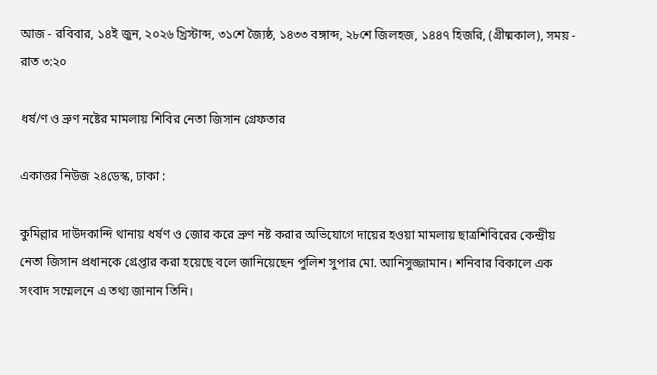আজ - রবিবার, ১৪ই জুন, ২০২৬ খ্রিস্টাব্দ, ৩১শে জ্যৈষ্ঠ, ১৪৩৩ বঙ্গাব্দ, ২৮শে জিলহজ, ১৪৪৭ হিজরি, (গ্রীষ্মকাল), সময় - রাত ৩:২০

ধর্ষ/ণ ও ভ্রুণ নষ্টের মামলায় শিবির নেতা জিসান গ্রেফতার

একাত্তর নিউজ ২৪ডেস্ক, ঢাকা :

কুমিল্লার দাউদকান্দি থানায় ধর্ষণ ও জোর করে ভ্রুণ নষ্ট করার অভিযোগে দায়ের হওয়া মামলায় ছাত্রশিবিরের কেন্দ্রীয় নেতা জিসান প্রধানকে গ্রেপ্তার করা হয়েছে বলে জানিয়েছেন পুলিশ সুপার মো. আনিসুজ্জামান। শনিবার বিকালে এক সংবাদ সম্মেলনে এ তথ্য জানান তিনি।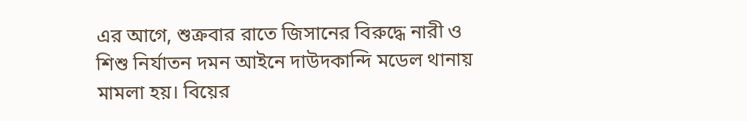এর আগে, শুক্রবার রাতে জিসানের বিরুদ্ধে নারী ও শিশু নির্যাতন দমন আইনে দাউদকান্দি মডেল থানায় মামলা হয়। বিয়ের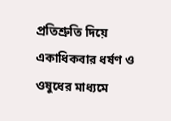প্রতিশ্রুতি দিয়ে একাধিকবার ধর্ষণ ও ওষুধের মাধ্যমে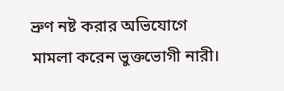ভ্রুণ নষ্ট করার অভিযোগে মামলা করেন ভুক্তভোগী নারী।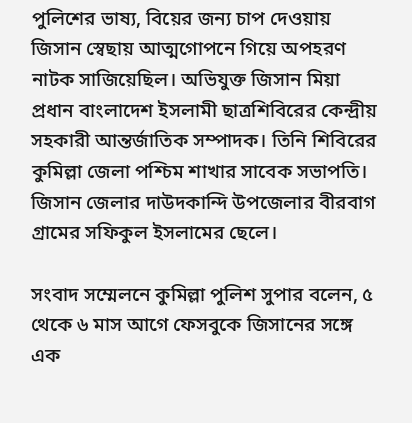পুলিশের ভাষ্য, বিয়ের জন্য চাপ দেওয়ায় জিসান স্বেছায় আত্মগোপনে গিয়ে অপহরণ নাটক সাজিয়েছিল। অভিযুক্ত জিসান মিয়া প্রধান বাংলাদেশ ইসলামী ছাত্রশিবিরের কেন্দ্রীয় সহকারী আন্তর্জাতিক সম্পাদক। তিনি শিবিরের কুমিল্লা জেলা পশ্চিম শাখার সাবেক সভাপতি। জিসান জেলার দাউদকান্দি উপজেলার বীরবাগ গ্রামের সফিকুল ইসলামের ছেলে।

সংবাদ সম্মেলনে কুমিল্লা পুলিশ সুপার বলেন, ৫ থেকে ৬ মাস আগে ফেসবুকে জিসানের সঙ্গে এক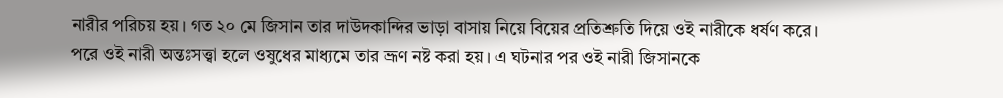নারীর পরিচয় হয়। গত ২০ মে জিসান তার দাউদকান্দির ভাড়া বাসায় নিয়ে বিয়ের প্রতিশ্রুতি দিয়ে ওই নারীকে ধর্ষণ করে। পরে ওই নারী অন্তঃসত্ত্বা হলে ওষুধের মাধ্যমে তার ভ্রূণ নষ্ট করা হয়। এ ঘটনার পর ওই নারী জিসানকে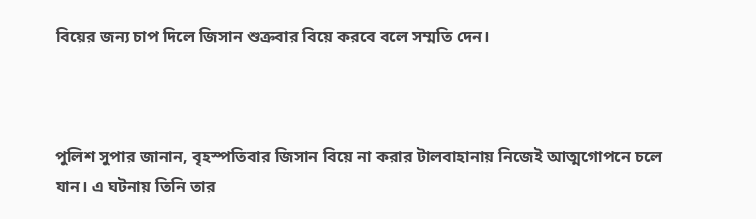বিয়ের জন্য চাপ দিলে জিসান শুক্রবার বিয়ে করবে বলে সম্মতি দেন।



পুলিশ সুপার জানান, বৃহস্পতিবার জিসান বিয়ে না করার টালবাহানায় নিজেই আত্মগোপনে চলে যান। এ ঘটনায় তিনি তার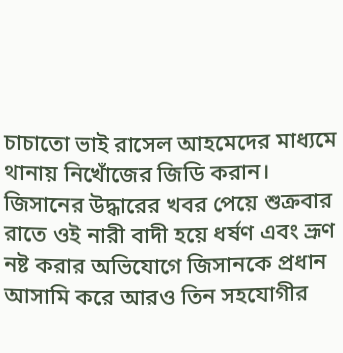চাচাতো ভাই রাসেল আহমেদের মাধ্যমে থানায় নিখোঁজের জিডি করান। জিসানের উদ্ধারের খবর পেয়ে শুক্রবার রাতে ওই নারী বাদী হয়ে ধর্ষণ এবং ভ্রূণ নষ্ট করার অভিযোগে জিসানকে প্রধান আসামি করে আরও তিন সহযোগীর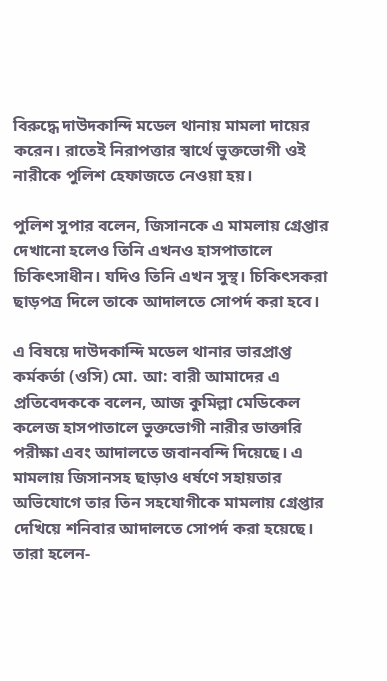বিরুদ্ধে দাউদকান্দি মডেল থানায় মামলা দায়ের করেন। রাতেই নিরাপত্তার স্বার্থে ভুক্তভোগী ওই নারীকে পুলিশ হেফাজতে নেওয়া হয়।

পুলিশ সুপার বলেন, জিসানকে এ মামলায় গ্রেপ্তার দেখানো হলেও তিনি এখনও হাসপাতালে চিকিৎসাধীন। যদিও তিনি এখন সুস্থ। চিকিৎসকরা ছাড়পত্র দিলে তাকে আদালতে সোপর্দ করা হবে।

এ বিষয়ে দাউদকান্দি মডেল থানার ভারপ্রাপ্ত কর্মকর্তা (ওসি) মো. আ: বারী আমাদের এ প্রতিবেদককে বলেন, আজ কুমিল্লা মেডিকেল কলেজ হাসপাতালে ভুক্তভোগী নারীর ডাক্তারি পরীক্ষা এবং আদালতে জবানবন্দি দিয়েছে। এ মামলায় জিসানসহ ছাড়াও ধর্ষণে সহায়তার অভিযোগে তার তিন সহযোগীকে মামলায় গ্রেপ্তার দেখিয়ে শনিবার আদালতে সোপর্দ করা হয়েছে। তারা হলেন-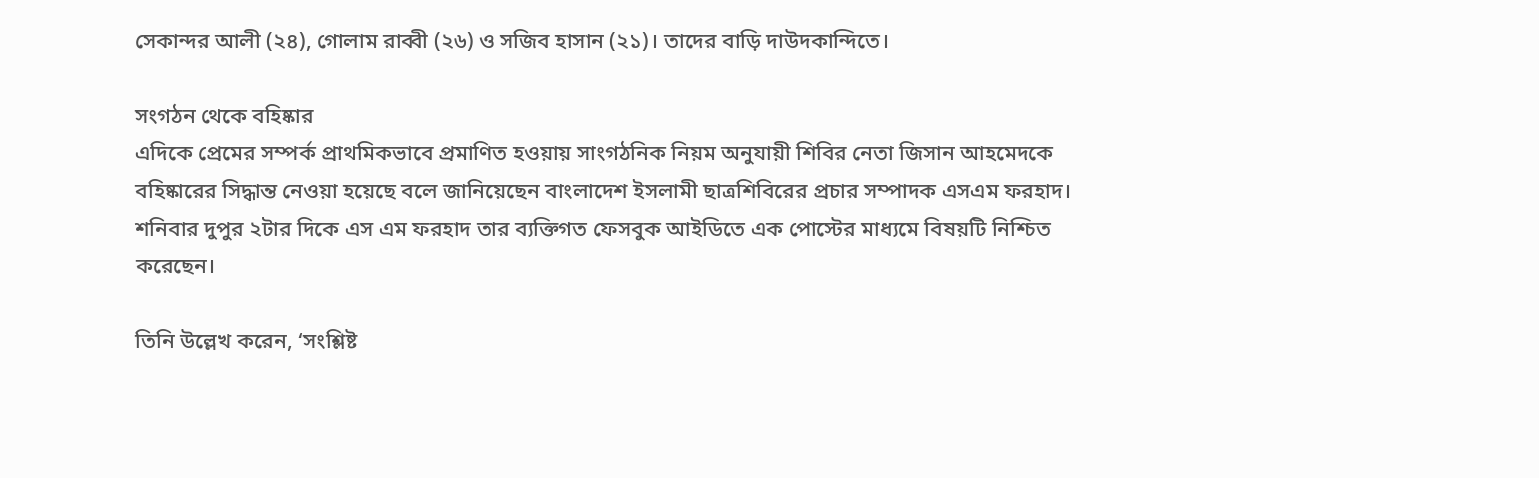সেকান্দর আলী (২৪), গোলাম রাব্বী (২৬) ও সজিব হাসান (২১)। তাদের বাড়ি দাউদকান্দিতে।

সংগঠন থেকে বহিষ্কার
এদিকে প্রেমের সম্পর্ক প্রাথমিকভাবে প্রমাণিত হওয়ায় সাংগঠনিক নিয়ম অনুযায়ী শিবির নেতা জিসান আহমেদকে বহিষ্কারের সিদ্ধান্ত নেওয়া হয়েছে বলে জানিয়েছেন বাংলাদেশ ইসলামী ছাত্রশিবিরের প্রচার সম্পাদক এসএম ফরহাদ। শনিবার দুপুর ২টার দিকে এস এম ফরহাদ তার ব্যক্তিগত ফেসবুক আইডিতে এক পোস্টের মাধ্যমে বিষয়টি নিশ্চিত করেছেন।

তিনি উল্লেখ করেন, ‘সংশ্লিষ্ট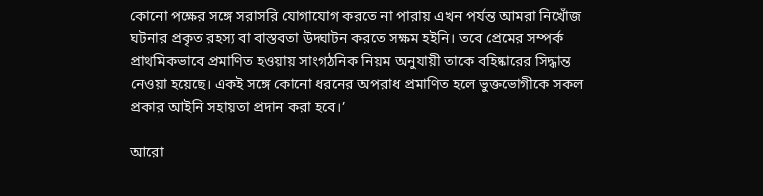কোনো পক্ষের সঙ্গে সরাসরি যোগাযোগ করতে না পারায় এখন পর্যন্ত আমরা নিখোঁজ ঘটনার প্রকৃত রহস্য বা বাস্তবতা উদ্ঘাটন করতে সক্ষম হইনি। তবে প্রেমের সম্পর্ক প্রাথমিকভাবে প্রমাণিত হওয়ায় সাংগঠনিক নিয়ম অনুযায়ী তাকে বহিষ্কারের সিদ্ধান্ত নেওয়া হয়েছে। একই সঙ্গে কোনো ধরনের অপরাধ প্রমাণিত হলে ভুক্তভোগীকে সকল প্রকার আইনি সহায়তা প্রদান করা হবে।’

আরো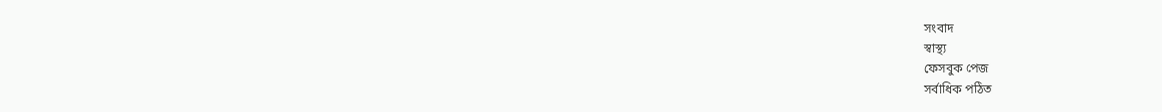সংবাদ
স্বাস্থ্য
ফেসবুক পেজ
সর্বাধিক পঠিত